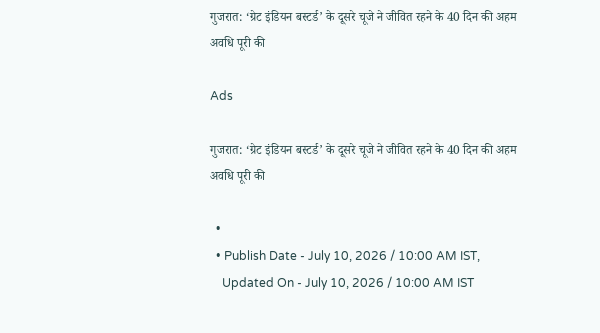गुजरात: ‘ग्रेट इंडियन बस्टर्ड’ के दूसरे चूजे ने जीवित रहने के 40 दिन की अहम अवधि पूरी की

Ads

गुजरात: ‘ग्रेट इंडियन बस्टर्ड’ के दूसरे चूजे ने जीवित रहने के 40 दिन की अहम अवधि पूरी की

  •
  • Publish Date - July 10, 2026 / 10:00 AM IST,
    Updated On - July 10, 2026 / 10:00 AM IST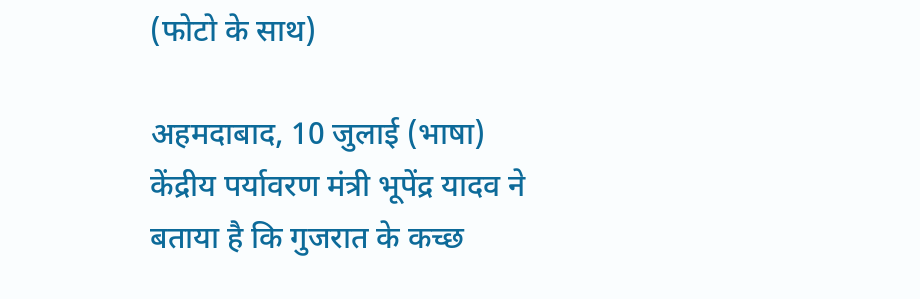(फोटो के साथ)

अहमदाबाद, 10 जुलाई (भाषा) केंद्रीय पर्यावरण मंत्री भूपेंद्र यादव ने बताया है कि गुजरात के कच्छ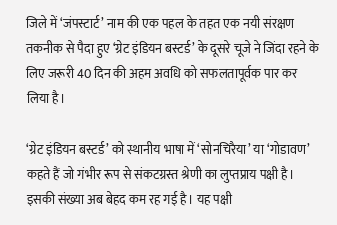जिले में ‘जंपस्टार्ट’ नाम की एक पहल के तहत एक नयी संरक्षण तकनीक से पैदा हुए ‘ग्रेट इंडियन बस्टर्ड’ के दूसरे चूजे ने जिंदा रहने के लिए जरूरी 40 दिन की अहम अवधि को सफलतापूर्वक पार कर लिया है।

‘ग्रेट इंडियन बस्टर्ड’ को स्थानीय भाषा में ‘सोनचिरैया’ या ‘गोडावण’ कहते हैं जो गंभीर रूप से संकटग्रस्त श्रेणी का लुप्तप्राय पक्षी है। इसकी संख्या अब बेहद कम रह गई है। यह पक्षी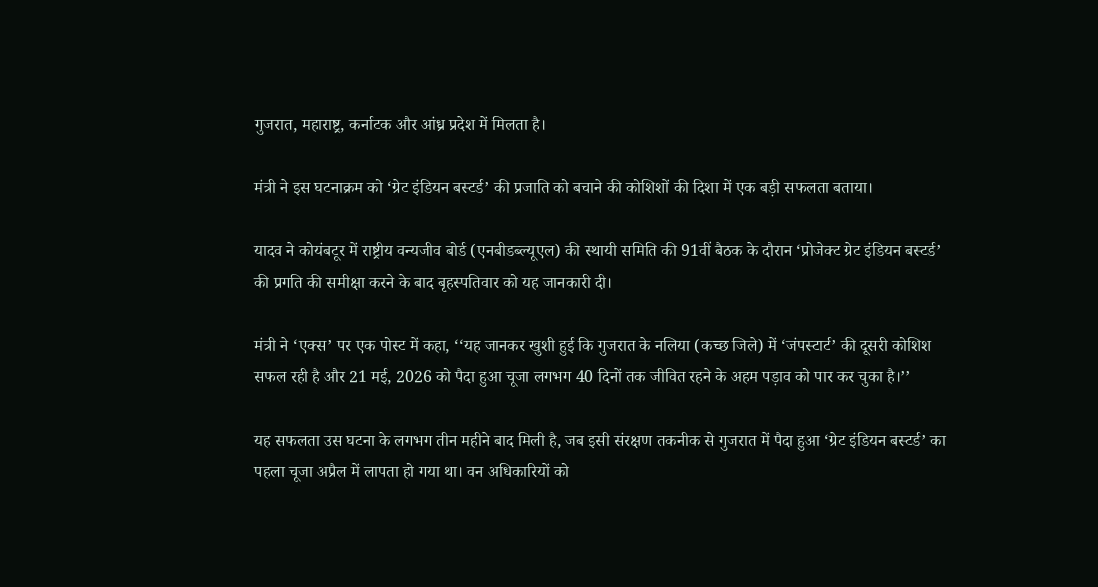गुजरात, महाराष्ट्र, कर्नाटक और आंध्र प्रदेश में मिलता है।

मंत्री ने इस घटनाक्रम को ‘ग्रेट इंडियन बस्टर्ड’ की प्रजाति को बचाने की कोशिशों की दिशा में एक बड़ी सफलता बताया।

यादव ने कोयंबटूर में राष्ट्रीय वन्यजीव बोर्ड (एनबीडब्ल्यूएल) की स्थायी समिति की 91वीं बैठक के दौरान ‘प्रोजेक्ट ग्रेट इंडियन बस्टर्ड’ की प्रगति की समीक्षा करने के बाद बृहस्पतिवार को यह जानकारी दी।

मंत्री ने ‘एक्स’ पर एक पोस्ट में कहा, ‘‘यह जानकर खुशी हुई कि गुजरात के नलिया (कच्छ जिले) में ‘जंपस्टार्ट’ की दूसरी कोशिश सफल रही है और 21 मई, 2026 को पैदा हुआ चूजा लगभग 40 दिनों तक जीवित रहने के अहम पड़ाव को पार कर चुका है।’’

यह सफलता उस घटना के लगभग तीन महीने बाद मिली है, जब इसी संरक्षण तकनीक से गुजरात में पैदा हुआ ‘ग्रेट इंडियन बस्टर्ड’ का पहला चूजा अप्रैल में लापता हो गया था। वन अधिकारियों को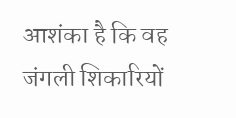आशंका है कि वह जंगली शिकारियों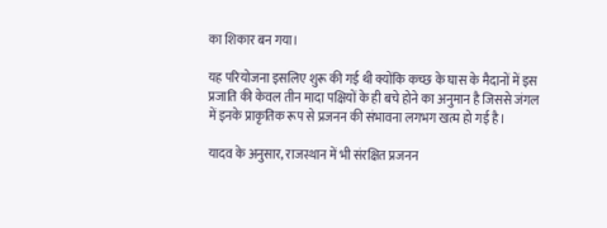का शिकार बन गया।

यह परियोजना इसलिए शुरू की गई थी क्योंकि कच्छ के घास के मैदानों में इस प्रजाति की केवल तीन मादा पक्षियों के ही बचे होने का अनुमान है जिससे जंगल में इनके प्राकृतिक रूप से प्रजनन की संभावना लगभग खत्म हो गई है।

यादव के अनुसार, राजस्थान में भी संरक्षित प्रजनन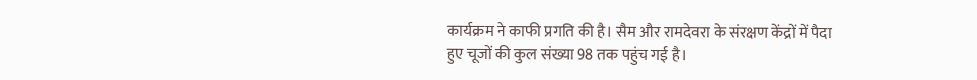कार्यक्रम ने काफी प्रगति की है। सैम और रामदेवरा के संरक्षण केंद्रों में पैदा हुए चूजों की कुल संख्या 98 तक पहुंच गई है।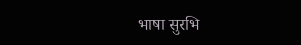भाषा सुरभि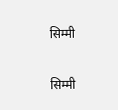सिम्मी

सिम्मी